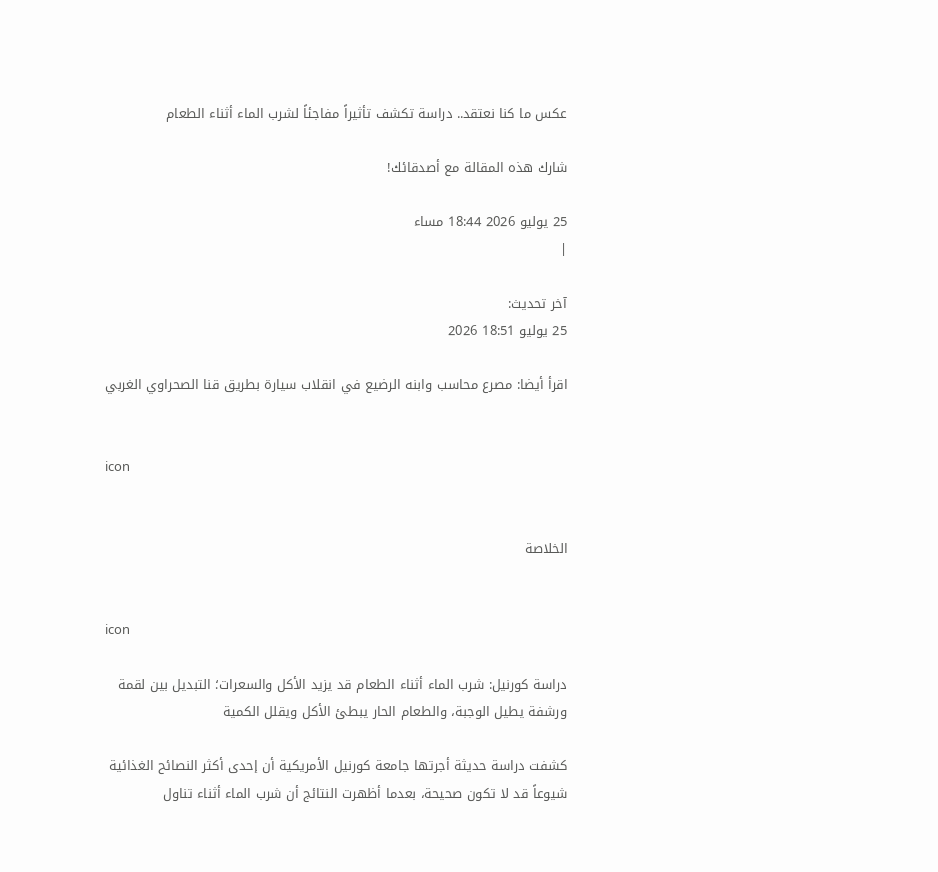عكس ما كنا نعتقد.. دراسة تكشف تأثيراً مفاجئاً لشرب الماء أثناء الطعام

شارك هذه المقالة مع أصدقائك!

25 يوليو 2026 18:44 مساء
|

آخر تحديث:
25 يوليو 18:51 2026

اقرأ أيضا: مصرع محاسب وابنه الرضيع في انقلاب سيارة بطريق قنا الصحراوي الغربي


icon


الخلاصة


icon

دراسة كورنيل: شرب الماء أثناء الطعام قد يزيد الأكل والسعرات؛ التبديل بين لقمة ورشفة يطيل الوجبة، والطعام الحار يبطئ الأكل ويقلل الكمية

كشفت دراسة حديثة أجرتها جامعة كورنيل الأمريكية أن إحدى أكثر النصائح الغذائية شيوعاً قد لا تكون صحيحة، بعدما أظهرت النتائج أن شرب الماء أثناء تناول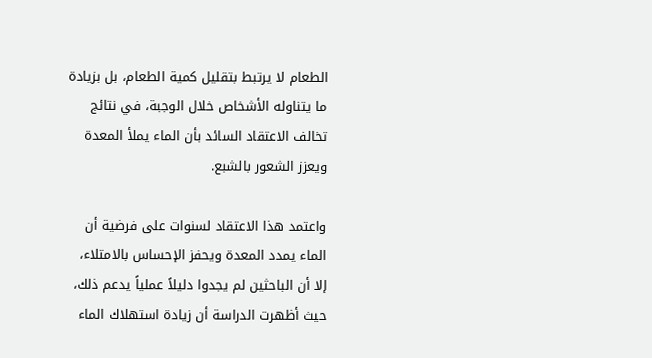الطعام لا يرتبط بتقليل كمية الطعام، بل بزيادة ما يتناوله الأشخاص خلال الوجبة، في نتائج تخالف الاعتقاد السائد بأن الماء يملأ المعدة ويعزز الشعور بالشبع.

واعتمد هذا الاعتقاد لسنوات على فرضية أن الماء يمدد المعدة ويحفز الإحساس بالامتلاء، إلا أن الباحثين لم يجدوا دليلاً عملياً يدعم ذلك، حيث أظهرت الدراسة أن زيادة استهلاك الماء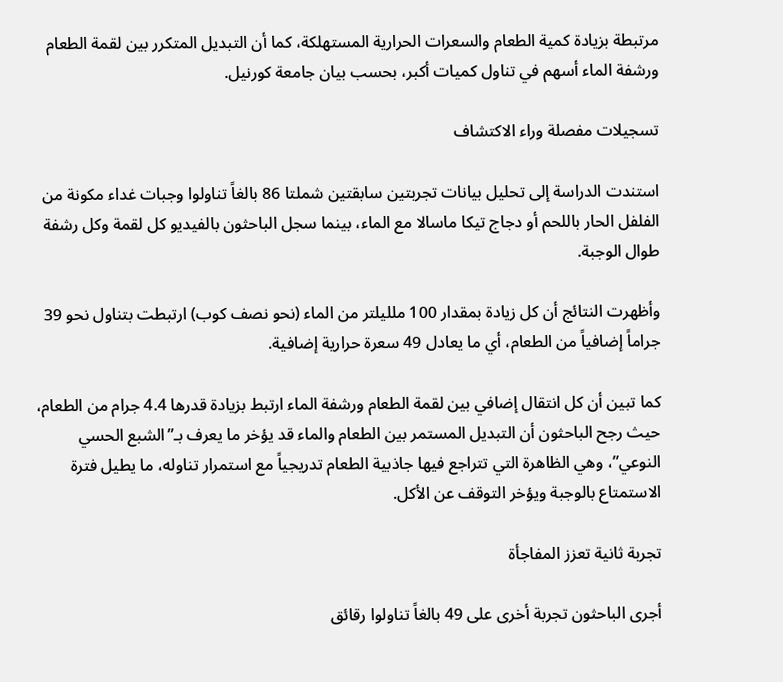مرتبطة بزيادة كمية الطعام والسعرات الحرارية المستهلكة، كما أن التبديل المتكرر بين لقمة الطعام ورشفة الماء أسهم في تناول كميات أكبر، بحسب بيان جامعة كورنيل.

تسجيلات مفصلة وراء الاكتشاف

استندت الدراسة إلى تحليل بيانات تجربتين سابقتين شملتا 86 بالغاً تناولوا وجبات غداء مكونة من الفلفل الحار باللحم أو دجاج تيكا ماسالا مع الماء، بينما سجل الباحثون بالفيديو كل لقمة وكل رشفة طوال الوجبة.

وأظهرت النتائج أن كل زيادة بمقدار 100 ملليلتر من الماء (نحو نصف كوب) ارتبطت بتناول نحو 39 جراماً إضافياً من الطعام، أي ما يعادل 49 سعرة حرارية إضافية.

كما تبين أن كل انتقال إضافي بين لقمة الطعام ورشفة الماء ارتبط بزيادة قدرها 4.4 جرام من الطعام، حيث رجح الباحثون أن التبديل المستمر بين الطعام والماء قد يؤخر ما يعرف بـ”الشبع الحسي النوعي”، وهي الظاهرة التي تتراجع فيها جاذبية الطعام تدريجياً مع استمرار تناوله، ما يطيل فترة الاستمتاع بالوجبة ويؤخر التوقف عن الأكل.

تجربة ثانية تعزز المفاجأة

أجرى الباحثون تجربة أخرى على 49 بالغاً تناولوا رقائق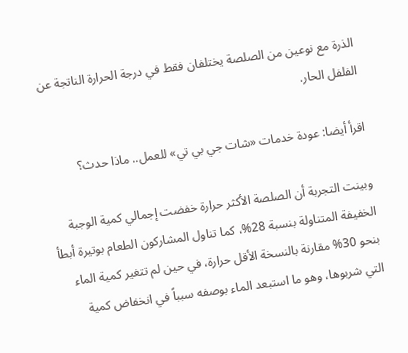الذرة مع نوعين من الصلصة يختلفان فقط في درجة الحرارة الناتجة عن الفلفل الحار.

اقرأ أيضا: عودة خدمات «شات جي بي تي» للعمل.. ماذا حدث؟

وبينت التجربة أن الصلصة الأكثر حرارة خفضت إجمالي كمية الوجبة الخفيفة المتناولة بنسبة 28%، كما تناول المشاركون الطعام بوتيرة أبطأ بنحو 30% مقارنة بالنسخة الأقل حرارة، في حين لم تتغير كمية الماء التي شربوها، وهو ما استبعد الماء بوصفه سبباً في انخفاض كمية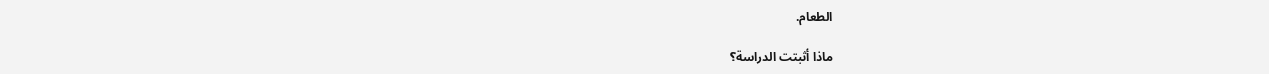الطعام.

ماذا أثبتت الدراسة؟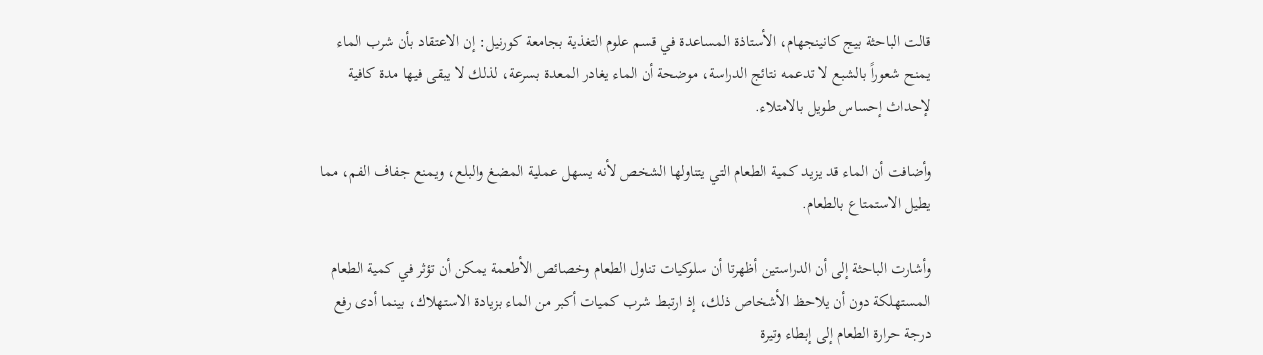قالت الباحثة بيج كانينجهام، الأستاذة المساعدة في قسم علوم التغذية بجامعة كورنيل: إن الاعتقاد بأن شرب الماء يمنح شعوراً بالشبع لا تدعمه نتائج الدراسة، موضحة أن الماء يغادر المعدة بسرعة، لذلك لا يبقى فيها مدة كافية لإحداث إحساس طويل بالامتلاء.

وأضافت أن الماء قد يزيد كمية الطعام التي يتناولها الشخص لأنه يسهل عملية المضغ والبلع، ويمنع جفاف الفم، مما يطيل الاستمتاع بالطعام.

وأشارت الباحثة إلى أن الدراستين أظهرتا أن سلوكيات تناول الطعام وخصائص الأطعمة يمكن أن تؤثر في كمية الطعام المستهلكة دون أن يلاحظ الأشخاص ذلك، إذ ارتبط شرب كميات أكبر من الماء بزيادة الاستهلاك، بينما أدى رفع درجة حرارة الطعام إلى إبطاء وتيرة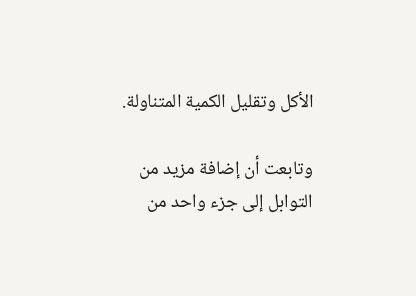الأكل وتقليل الكمية المتناولة.

وتابعت أن إضافة مزيد من التوابل إلى جزء واحد من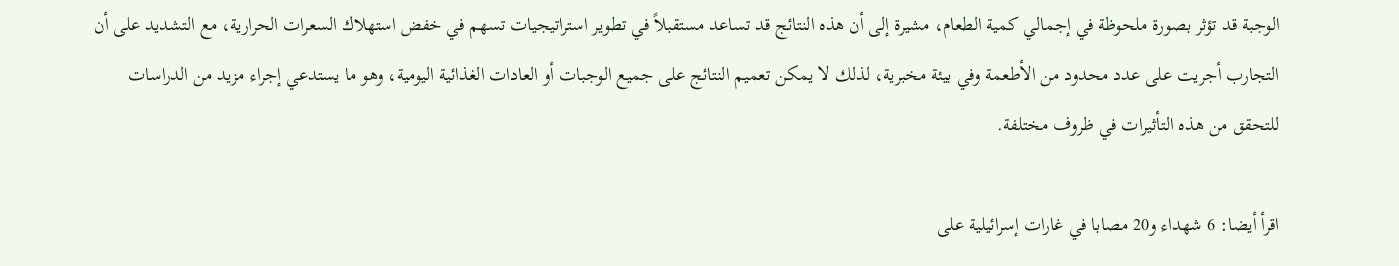الوجبة قد تؤثر بصورة ملحوظة في إجمالي كمية الطعام، مشيرة إلى أن هذه النتائج قد تساعد مستقبلاً في تطوير استراتيجيات تسهم في خفض استهلاك السعرات الحرارية، مع التشديد على أن التجارب أجريت على عدد محدود من الأطعمة وفي بيئة مخبرية، لذلك لا يمكن تعميم النتائج على جميع الوجبات أو العادات الغذائية اليومية، وهو ما يستدعي إجراء مزيد من الدراسات للتحقق من هذه التأثيرات في ظروف مختلفة.

اقرأ أيضا: 6 شهداء و20 مصابا في غارات إسرائيلية على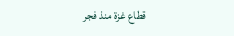قطاع غزة منذ فجر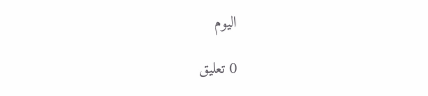اليوم

0 تعليق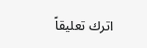اترك تعليقاً